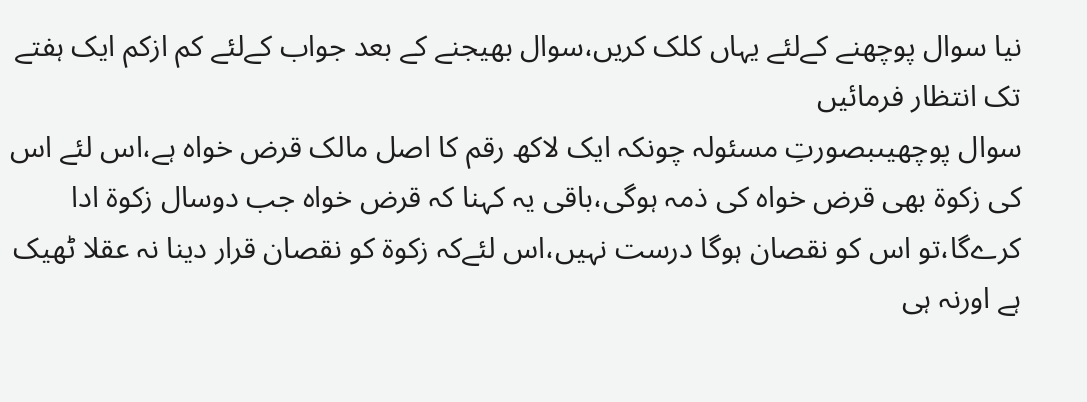نیا سوال پوچھنے کےلئے یہاں کلک کریں،سوال بھیجنے کے بعد جواب کےلئے کم ازکم ایک ہفتے تک انتظار فرمائیں
سوال پوچھیںبصورتِ مسئولہ چونکہ ایک لاکھ رقم کا اصل مالک قرض خواہ ہے،اس لئے اس کی زکوۃ بھی قرض خواہ کی ذمہ ہوگی،باقی یہ کہنا کہ قرض خواہ جب دوسال زکوۃ ادا کرےگا،تو اس کو نقصان ہوگا درست نہیں،اس لئےکہ زکوۃ کو نقصان قرار دینا نہ عقلا ٹھیک ہے اورنہ ہی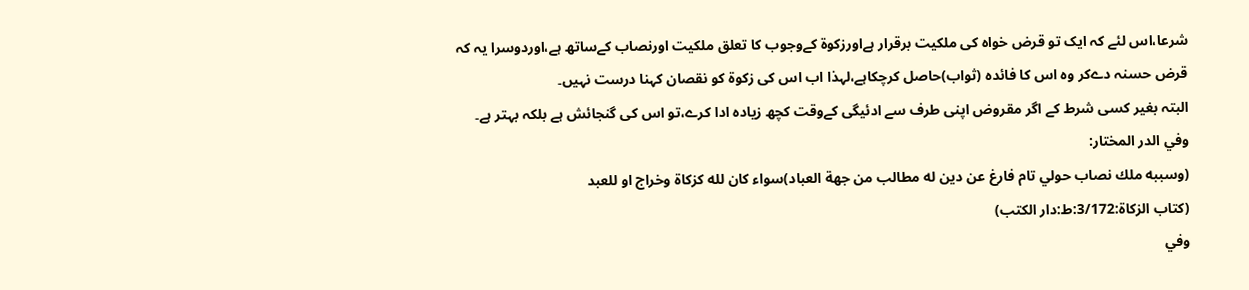شرعا،اس لئے کہ ایک تو قرض خواہ کی ملکیت برقرار ہےاورزکوۃ کےوجوب کا تعلق ملکیت اورنصاب کےساتھ ہے،اوردوسرا یہ کہ قرض حسنہ دےکر وہ اس کا فائدہ (ثواب)حاصل کرچکاہے،لہذا اب اس کی زکوۃ کو نقصان کہنا درست نہیں۔
البتہ بغیر کسی شرط کے اگر مقروض اپنی طرف سے ادئیگی کےوقت کچھ زیادہ ادا کرے،تو اس کی گنجائش ہے بلکہ بہتر ہے۔
وفي الدر المختار:
(وسببه ملك نصاب حولي تام فارغ عن دين له مطالب من جهة العباد)سواء كان لله كزكاة وخراج او للعبد
(كتاب الزكاة:3/172:ط:دار الكتب)
وفي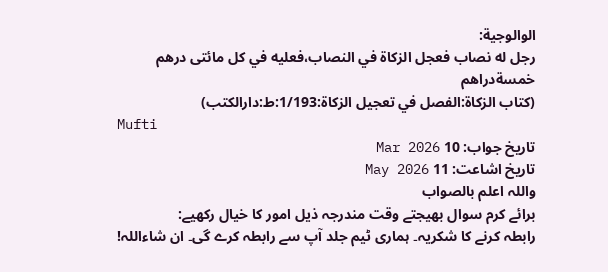الوالوجية:
رجل له نصاب فعجل الزكاة في النصاب،فعليه في كل مائتى درهم خمسةدراهم
(كتاب الزكاة:الفصل في تعجيل الزكاة:1/193:ط:دارالكتب)
Mufti
تاریخ جواب: 10 Mar 2026
تاریخ اشاعت: 11 May 2026
واللہ اعلم بالصواب
برائے کرم سوال بھیجتے وقت مندرجہ ذیل امور کا خیال رکھیے:
رابطہ کرنے کا شکریہ۔ ہماری ٹیم جلد آپ سے رابطہ کرے گی۔ ان شاءاللہ!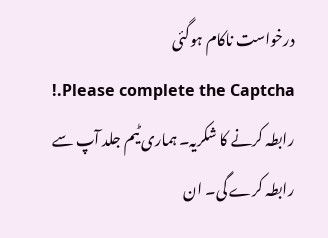درخواست ناکام ہوگئی
!.Please complete the Captcha
رابطہ کرنے کا شکریہ۔ ہماری ٹیم جلد آپ سے رابطہ کرے گی۔ ان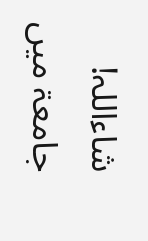شاءاللہ!
جامعۃ میں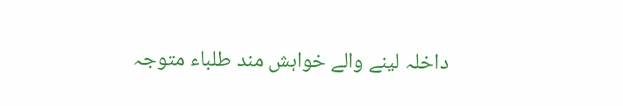داخلہ لینے والے خواہش مند طلباء متوجہ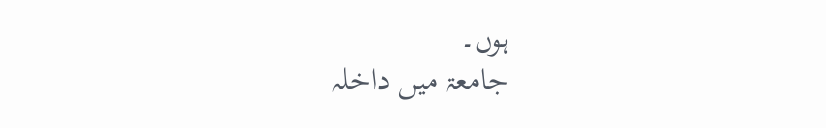ہوں۔
جامعۃ میں داخلہ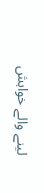لینے والے خواہش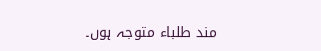مند طلباء متوجہ ہوں۔